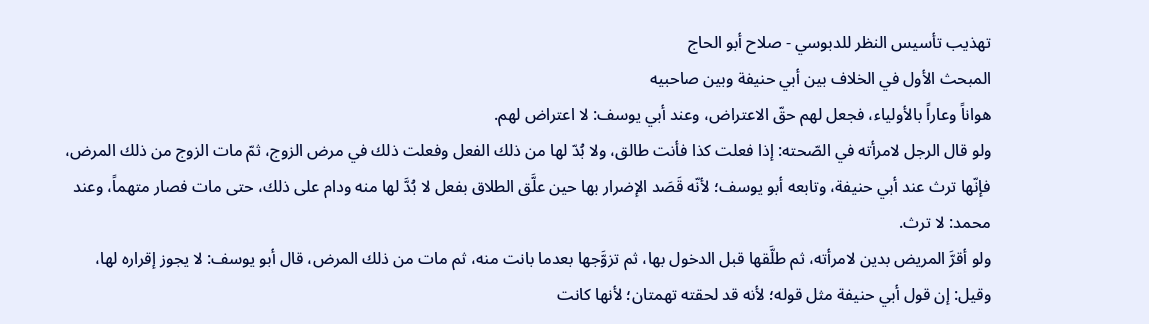تهذيب تأسيس النظر للدبوسي - صلاح أبو الحاج
المبحث الأول في الخلاف بين أبي حنيفة وبين صاحبيه
هواناً وعاراً بالأولياء، فجعل لهم حقّ الاعتراض، وعند أبي يوسف: لا اعتراض لهم.
ولو قال الرجل لامرأته في الصّحته: إذا فعلت كذا فأنت طالق، ولا بُدّ لها من ذلك الفعل وفعلت ذلك في مرض الزوج، ثمّ مات الزوج من ذلك المرض، فإنّها ترث عند أبي حنيفة، وتابعه أبو يوسف؛ لأنّه قَصَد الإضرار بها حين علَّق الطلاق بفعل لا بُدَّ لها منه ودام على ذلك، حتى مات فصار متهماً، وعند محمد: لا ترث.
ولو أقرَّ المريض بدين لامرأته، ثم طلَّقها قبل الدخول بها، ثم تزوَّجها بعدما بانت منه، ثم مات من ذلك المرض، قال أبو يوسف: لا يجوز إقراره لها، وقيل: إن قول أبي حنيفة مثل قوله؛ لأنه قد لحقته تهمتان؛ لأنها كانت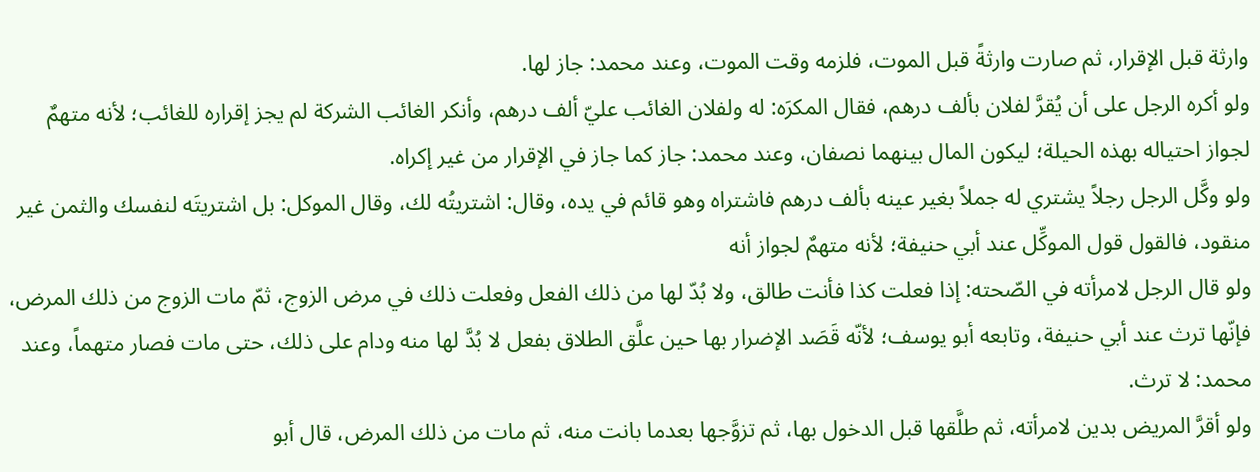وارثة قبل الإقرار، ثم صارت وارثةً قبل الموت، فلزمه وقت الموت، وعند محمد: جاز لها.
ولو أكره الرجل على أن يُقرَّ لفلان بألف درهم، فقال المكرَه: له ولفلان الغائب عليّ ألف درهم، وأنكر الغائب الشركة لم يجز إقراره للغائب؛ لأنه متهمٌ لجواز احتياله بهذه الحيلة؛ ليكون المال بينهما نصفان، وعند محمد: جاز كما جاز في الإقرار من غير إكراه.
ولو وكَّل الرجل رجلاً يشتري له جملاً بغير عينه بألف درهم فاشتراه وهو قائم في يده، وقال: اشتريتُه لك، وقال الموكل: بل اشتريتَه لنفسك والثمن غير منقود، فالقول قول الموكِّل عند أبي حنيفة؛ لأنه متهمٌ لجواز أنه
ولو قال الرجل لامرأته في الصّحته: إذا فعلت كذا فأنت طالق، ولا بُدّ لها من ذلك الفعل وفعلت ذلك في مرض الزوج، ثمّ مات الزوج من ذلك المرض، فإنّها ترث عند أبي حنيفة، وتابعه أبو يوسف؛ لأنّه قَصَد الإضرار بها حين علَّق الطلاق بفعل لا بُدَّ لها منه ودام على ذلك، حتى مات فصار متهماً، وعند محمد: لا ترث.
ولو أقرَّ المريض بدين لامرأته، ثم طلَّقها قبل الدخول بها، ثم تزوَّجها بعدما بانت منه، ثم مات من ذلك المرض، قال أبو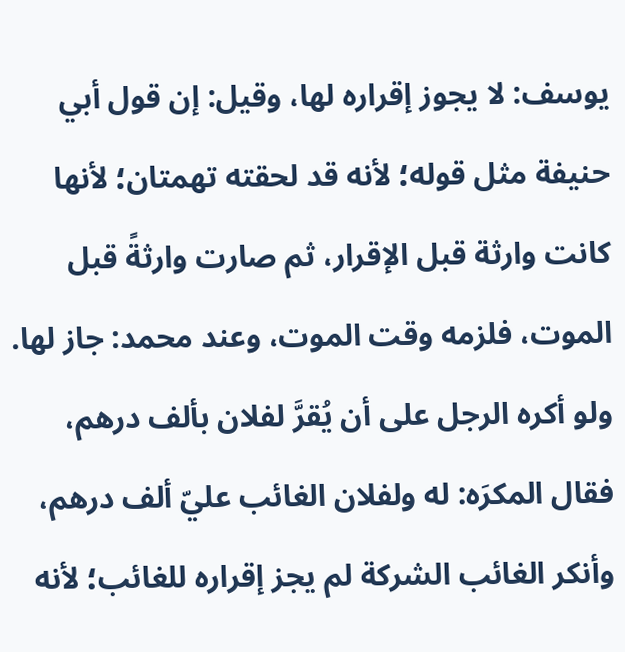يوسف: لا يجوز إقراره لها، وقيل: إن قول أبي حنيفة مثل قوله؛ لأنه قد لحقته تهمتان؛ لأنها كانت وارثة قبل الإقرار، ثم صارت وارثةً قبل الموت، فلزمه وقت الموت، وعند محمد: جاز لها.
ولو أكره الرجل على أن يُقرَّ لفلان بألف درهم، فقال المكرَه: له ولفلان الغائب عليّ ألف درهم، وأنكر الغائب الشركة لم يجز إقراره للغائب؛ لأنه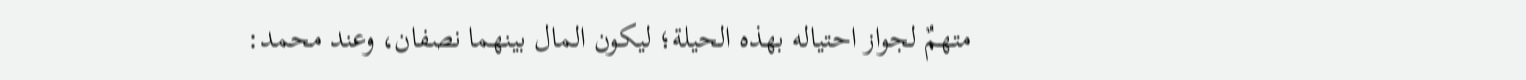متهمٌ لجواز احتياله بهذه الحيلة؛ ليكون المال بينهما نصفان، وعند محمد: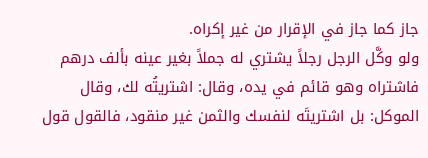جاز كما جاز في الإقرار من غير إكراه.
ولو وكَّل الرجل رجلاً يشتري له جملاً بغير عينه بألف درهم فاشتراه وهو قائم في يده، وقال: اشتريتُه لك، وقال الموكل: بل اشتريتَه لنفسك والثمن غير منقود، فالقول قول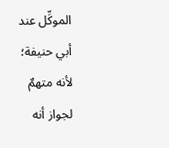الموكِّل عند أبي حنيفة؛ لأنه متهمٌ لجواز أنه